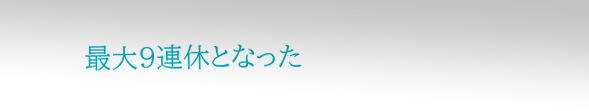最大9連休となった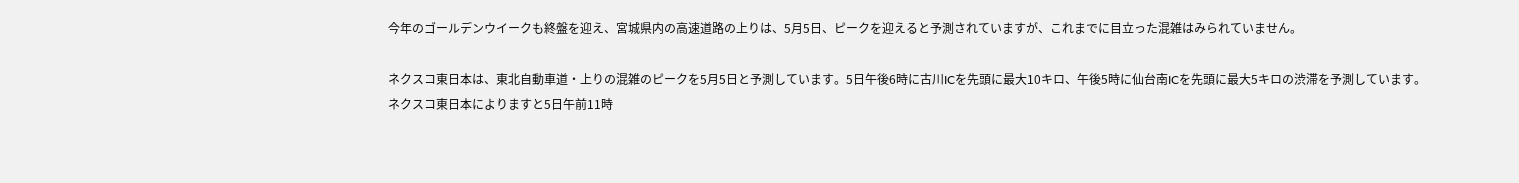今年のゴールデンウイークも終盤を迎え、宮城県内の高速道路の上りは、5月5日、ピークを迎えると予測されていますが、これまでに目立った混雑はみられていません。

ネクスコ東日本は、東北自動車道・上りの混雑のピークを5月5日と予測しています。5日午後6時に古川ICを先頭に最大10キロ、午後5時に仙台南ICを先頭に最大5キロの渋滞を予測しています。
ネクスコ東日本によりますと5日午前11時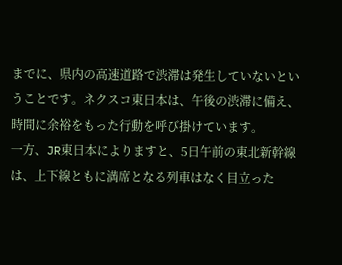までに、県内の高速道路で渋滞は発生していないということです。ネクスコ東日本は、午後の渋滞に備え、時間に余裕をもった行動を呼び掛けています。
一方、JR東日本によりますと、5日午前の東北新幹線は、上下線ともに満席となる列車はなく目立った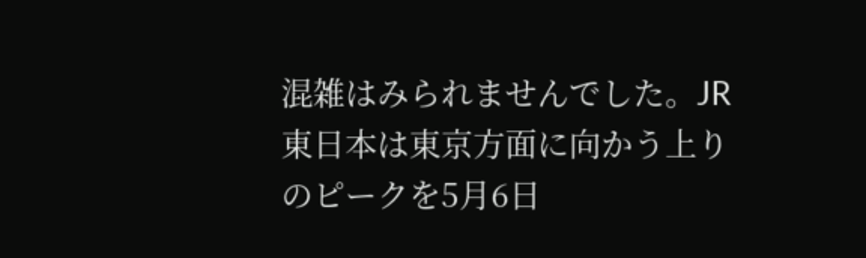混雑はみられませんでした。JR東日本は東京方面に向かう上りのピークを5月6日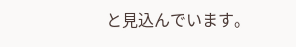と見込んでいます。